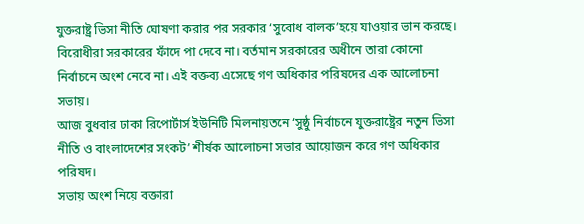যুক্তরাষ্ট্র ভিসা নীতি ঘোষণা করার পর সরকার ‘সুবোধ বালক’হয়ে যাওয়ার ভান করছে। বিরোধীরা সরকারের ফাঁদে পা দেবে না। বর্তমান সরকারের অধীনে তারা কোনো নির্বাচনে অংশ নেবে না। এই বক্তব্য এসেছে গণ অধিকার পরিষদের এক আলোচনা সভায়।
আজ বুধবার ঢাকা রিপোর্টার্স ইউনিটি মিলনায়তনে ‘সুষ্ঠু নির্বাচনে যুক্তরাষ্ট্রের নতুন ভিসা নীতি ও বাংলাদেশের সংকট’ শীর্ষক আলোচনা সভার আয়োজন করে গণ অধিকার পরিষদ।
সভায় অংশ নিয়ে বক্তারা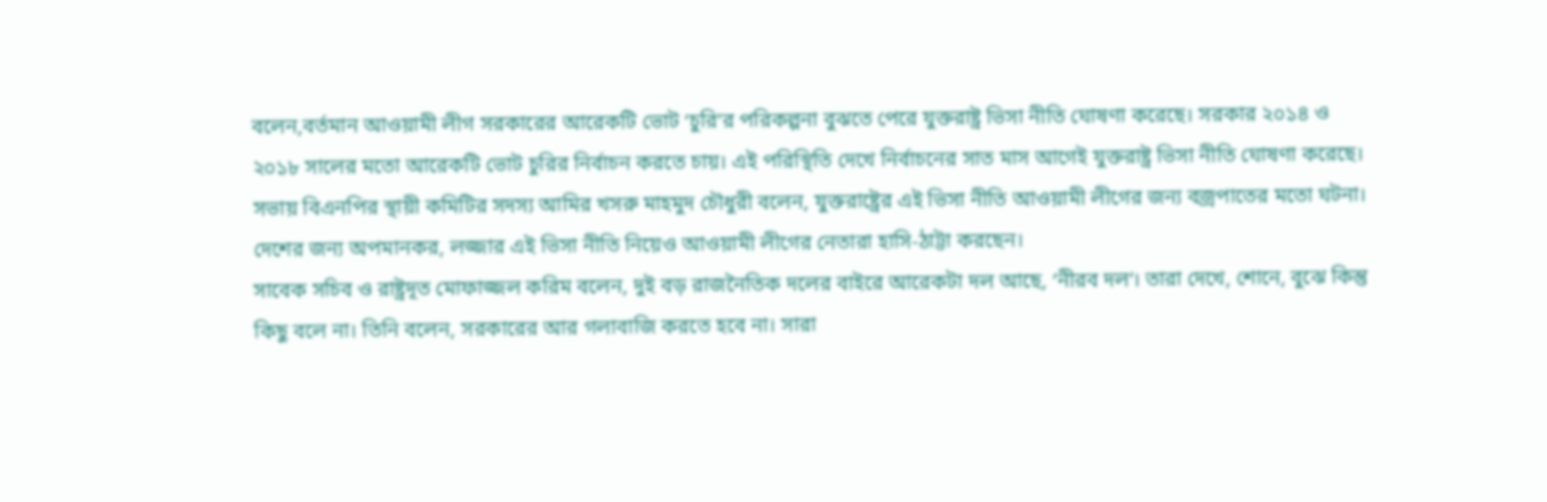বলেন,বর্তমান আওয়ামী লীগ সরকারের আরেকটি ভোট ‘চুরি’র পরিকল্পনা বুঝতে পেরে যুক্তরাষ্ট্র ভিসা নীতি ঘোষণা করেছে। সরকার ২০১৪ ও ২০১৮ সালের মতো আরেকটি ভোট চুরির নির্বাচন করতে চায়। এই পরিস্থিতি দেখে নির্বাচনের সাত মাস আগেই যুক্তরাষ্ট্র ভিসা নীতি ঘোষণা করেছে।
সভায় বিএনপির স্থায়ী কমিটির সদস্য আমির খসরু মাহমুদ চৌধুরী বলেন, যুক্তরাষ্ট্রের এই ভিসা নীতি আওয়ামী লীগের জন্য বজ্রপাতের মতো ঘটনা। দেশের জন্য অপমানকর, লজ্জার এই ভিসা নীতি নিয়েও আওয়ামী লীগের নেতারা হাসি-ঠাট্টা করছেন।
সাবেক সচিব ও রাষ্ট্রদূত মোফাজ্জল করিম বলেন, দুই বড় রাজনৈতিক দলের বাইরে আরেকটা দল আছে, ‘নীরব দল’। তারা দেখে, শোনে, বুঝে কিন্তু কিছু বলে না। তিনি বলেন, সরকারের আর গলাবাজি করতে হবে না। সারা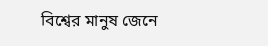বিশ্বের মানুষ জেনে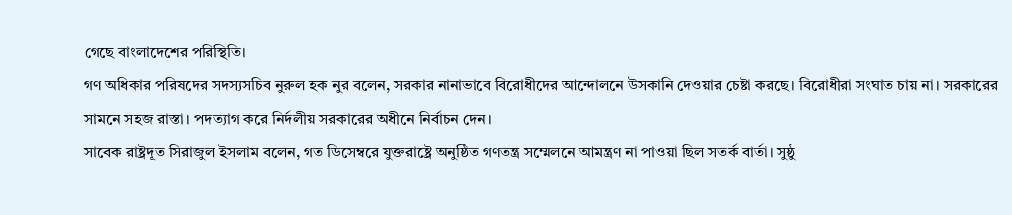গেছে বাংলাদেশের পরিস্থিতি।
গণ অধিকার পরিষদের সদস্যসচিব নুরুল হক নুর বলেন, সরকার নানাভাবে বিরোধীদের আন্দোলনে উসকানি দেওয়ার চেষ্টা করছে। বিরোধীরা সংঘাত চায় না। সরকারের সামনে সহজ রাস্তা। পদত্যাগ করে নির্দলীয় সরকারের অধীনে নির্বাচন দেন।
সাবেক রাষ্ট্রদূত সিরাজুল ইসলাম বলেন, গত ডিসেম্বরে যুক্তরাষ্ট্রে অনুষ্ঠিত গণতন্ত্র সম্মেলনে আমন্ত্রণ না পাওয়া ছিল সতর্ক বার্তা। সুষ্ঠু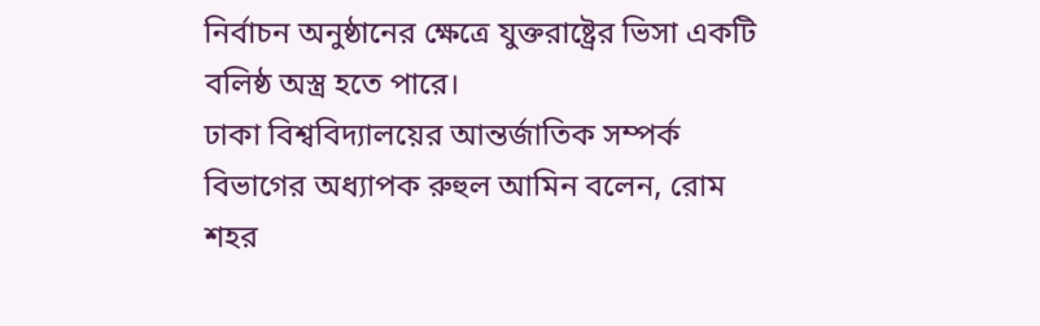নির্বাচন অনুষ্ঠানের ক্ষেত্রে যুক্তরাষ্ট্রের ভিসা একটি বলিষ্ঠ অস্ত্র হতে পারে।
ঢাকা বিশ্ববিদ্যালয়ের আন্তর্জাতিক সম্পর্ক বিভাগের অধ্যাপক রুহুল আমিন বলেন, রোম শহর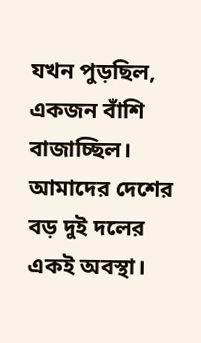যখন পুড়ছিল, একজন বাঁশি বাজাচ্ছিল। আমাদের দেশের বড় দুই দলের একই অবস্থা।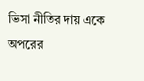ভিসা নীতির দায় একে অপরের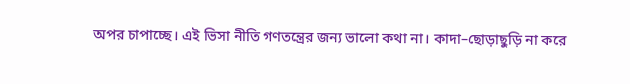অপর চাপাচ্ছে। এই ভিসা নীতি গণতন্ত্রের জন্য ভালো কথা না। কাদা–ছোড়াছুড়ি না করে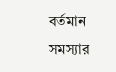বর্তমান সমস্যার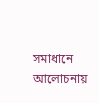সমাধানে আলোচনায়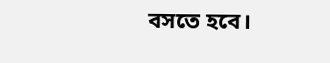বসতে হবে।